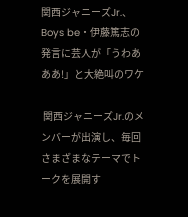関西ジャニーズJr.、Boys be・伊藤篤志の発言に芸人が「うわあああ!」と大絶叫のワケ

 関西ジャニーズJr.のメンバーが出演し、毎回さまざまなテーマでトークを展開す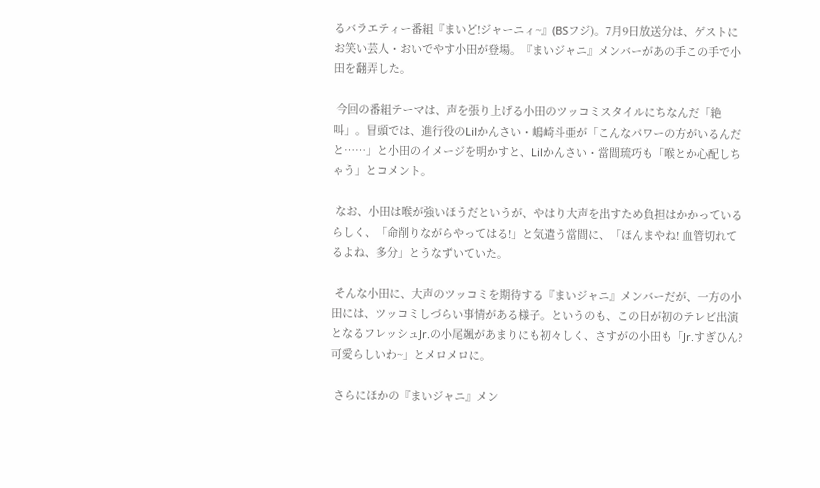るバラエティー番組『まいど!ジャーニィ~』(BSフジ)。7月9日放送分は、ゲストにお笑い芸人・おいでやす小田が登場。『まいジャニ』メンバーがあの手この手で小田を翻弄した。

 今回の番組テーマは、声を張り上げる小田のツッコミスタイルにちなんだ「絶叫」。冒頭では、進行役のLilかんさい・嶋崎斗亜が「こんなパワーの方がいるんだと……」と小田のイメージを明かすと、Lilかんさい・當間琉巧も「喉とか心配しちゃう」とコメント。

 なお、小田は喉が強いほうだというが、やはり大声を出すため負担はかかっているらしく、「命削りながらやってはる!」と気遣う當間に、「ほんまやね! 血管切れてるよね、多分」とうなずいていた。

 そんな小田に、大声のツッコミを期待する『まいジャニ』メンバーだが、一方の小田には、ツッコミしづらい事情がある様子。というのも、この日が初のテレビ出演となるフレッシュJr.の小尾颯があまりにも初々しく、さすがの小田も「Jr.すぎひん? 可愛らしいわ~」とメロメロに。

 さらにほかの『まいジャニ』メン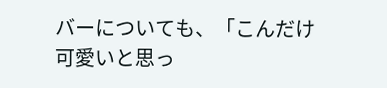バーについても、「こんだけ可愛いと思っ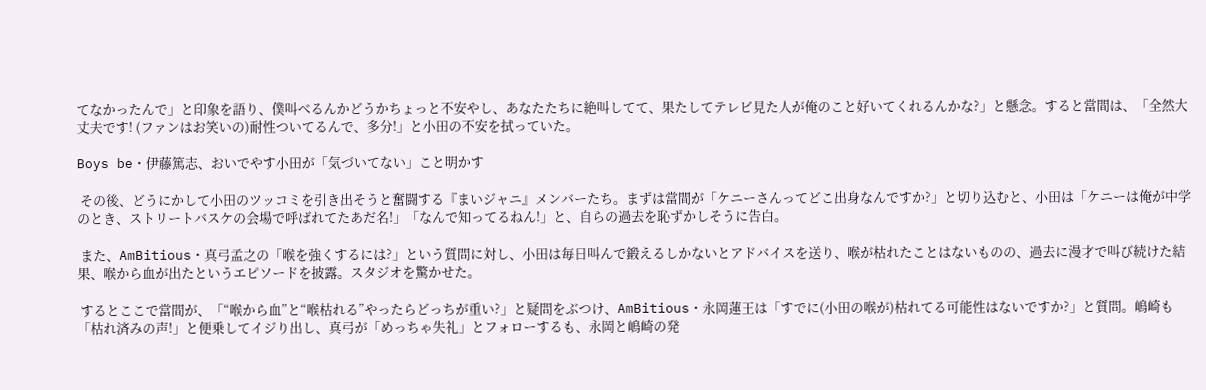てなかったんで」と印象を語り、僕叫べるんかどうかちょっと不安やし、あなたたちに絶叫してて、果たしてテレビ見た人が俺のこと好いてくれるんかな?」と懸念。すると當間は、「全然大丈夫です! (ファンはお笑いの)耐性ついてるんで、多分!」と小田の不安を拭っていた。

Boys be・伊藤篤志、おいでやす小田が「気づいてない」こと明かす

 その後、どうにかして小田のツッコミを引き出そうと奮闘する『まいジャニ』メンバーたち。まずは當間が「ケニーさんってどこ出身なんですか?」と切り込むと、小田は「ケニーは俺が中学のとき、ストリートバスケの会場で呼ばれてたあだ名!」「なんで知ってるねん!」と、自らの過去を恥ずかしそうに告白。

 また、AmBitious・真弓孟之の「喉を強くするには?」という質問に対し、小田は毎日叫んで鍛えるしかないとアドバイスを送り、喉が枯れたことはないものの、過去に漫才で叫び続けた結果、喉から血が出たというエピソードを披露。スタジオを驚かせた。

 するとここで當間が、「“喉から血”と“喉枯れる”やったらどっちが重い?」と疑問をぶつけ、AmBitious・永岡蓮王は「すでに(小田の喉が)枯れてる可能性はないですか?」と質問。嶋崎も「枯れ済みの声!」と便乗してイジり出し、真弓が「めっちゃ失礼」とフォローするも、永岡と嶋崎の発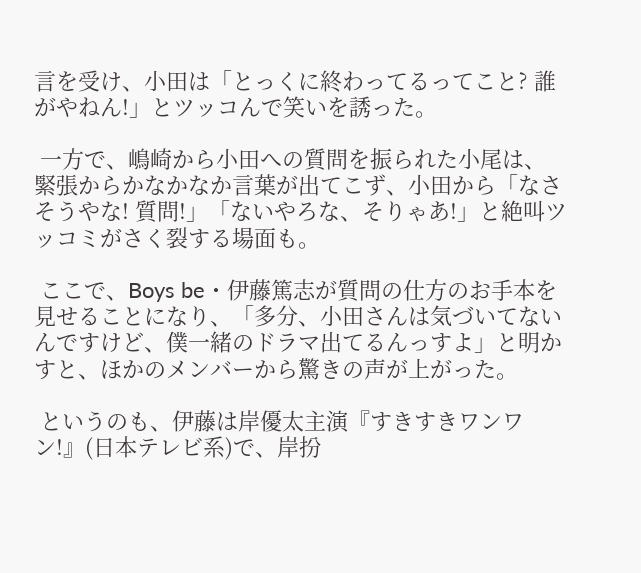言を受け、小田は「とっくに終わってるってこと? 誰がやねん!」とツッコんで笑いを誘った。

 一方で、嶋崎から小田への質問を振られた小尾は、緊張からかなかなか言葉が出てこず、小田から「なさそうやな! 質問!」「ないやろな、そりゃあ!」と絶叫ツッコミがさく裂する場面も。

 ここで、Boys be・伊藤篤志が質問の仕方のお手本を見せることになり、「多分、小田さんは気づいてないんですけど、僕一緒のドラマ出てるんっすよ」と明かすと、ほかのメンバーから驚きの声が上がった。

 というのも、伊藤は岸優太主演『すきすきワンワン!』(日本テレビ系)で、岸扮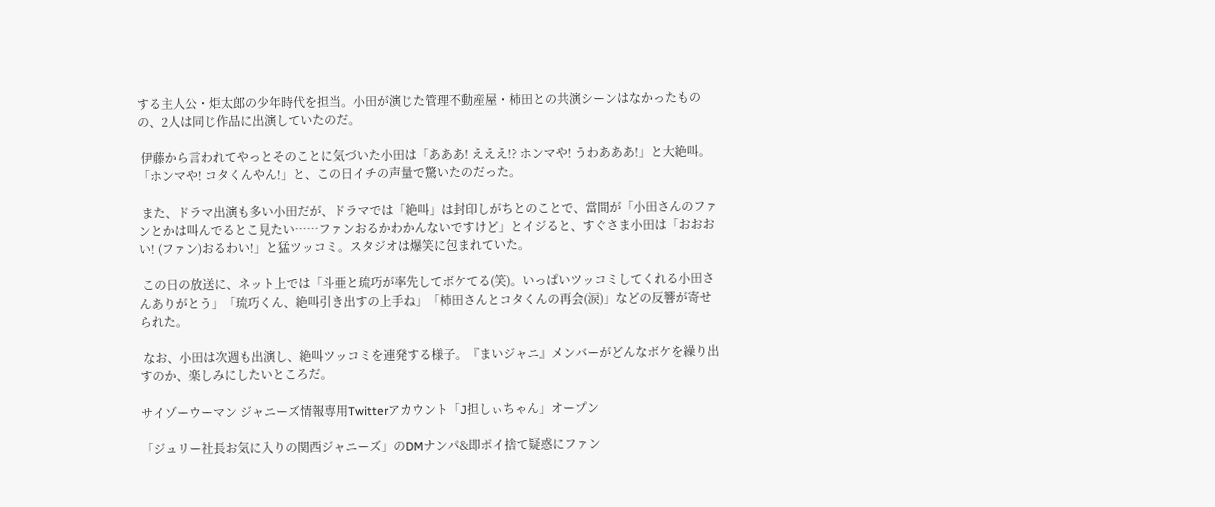する主人公・炬太郎の少年時代を担当。小田が演じた管理不動産屋・柿田との共演シーンはなかったものの、2人は同じ作品に出演していたのだ。

 伊藤から言われてやっとそのことに気づいた小田は「あああ! えええ!? ホンマや! うわあああ!」と大絶叫。「ホンマや! コタくんやん!」と、この日イチの声量で驚いたのだった。

 また、ドラマ出演も多い小田だが、ドラマでは「絶叫」は封印しがちとのことで、當間が「小田さんのファンとかは叫んでるとこ見たい……ファンおるかわかんないですけど」とイジると、すぐさま小田は「おおおい! (ファン)おるわい!」と猛ツッコミ。スタジオは爆笑に包まれていた。

 この日の放送に、ネット上では「斗亜と琉巧が率先してボケてる(笑)。いっぱいツッコミしてくれる小田さんありがとう」「琉巧くん、絶叫引き出すの上手ね」「柿田さんとコタくんの再会(涙)」などの反響が寄せられた。

 なお、小田は次週も出演し、絶叫ツッコミを連発する様子。『まいジャニ』メンバーがどんなボケを繰り出すのか、楽しみにしたいところだ。

サイゾーウーマン ジャニーズ情報専用Twitterアカウント「J担しぃちゃん」オープン

「ジュリー社長お気に入りの関西ジャニーズ」のDMナンパ&即ポイ捨て疑惑にファン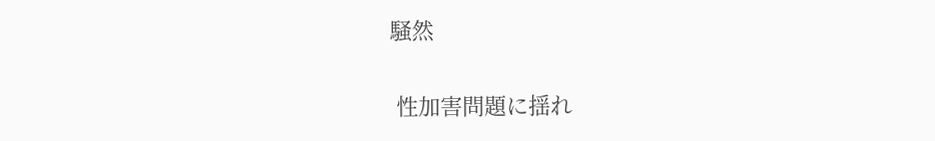騒然

 性加害問題に揺れ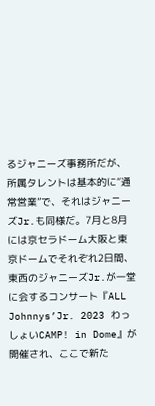るジャニーズ事務所だが、所属タレントは基本的に“通常営業”で、それはジャニーズJr.も同様だ。7月と8月には京セラドーム大阪と東京ドームでそれぞれ2日間、東西のジャニーズJr.が一堂に会するコンサート『ALL Johnnys’Jr. 2023 わっしょいCAMP! in Dome』が開催され、ここで新た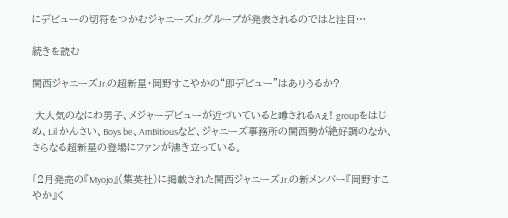にデビューの切符をつかむジャニーズJr.グループが発表されるのではと注目…

続きを読む

関西ジャニーズJr.の超新星・岡野すこやかの“即デビュー”はありうるか?

 大人気のなにわ男子、メジャーデビューが近づいていると噂されるAぇ! groupをはじめ、Lil かんさい、Boys be、AmBitiousなど、ジャニーズ事務所の関西勢が絶好調のなか、さらなる超新星の登場にファンが沸き立っている。

「2月発売の『Myojo』(集英社)に掲載された関西ジャニーズJr.の新メンバー『岡野すこやか』く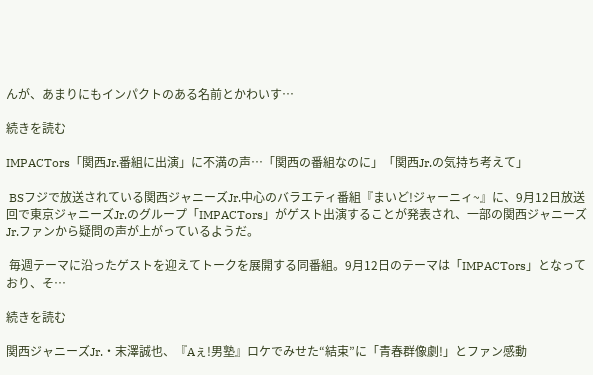んが、あまりにもインパクトのある名前とかわいす…

続きを読む

IMPACTors「関西Jr.番組に出演」に不満の声…「関西の番組なのに」「関西Jr.の気持ち考えて」

 BSフジで放送されている関西ジャニーズJr.中心のバラエティ番組『まいど!ジャーニィ~』に、9月12日放送回で東京ジャニーズJr.のグループ「IMPACTors」がゲスト出演することが発表され、一部の関西ジャニーズJr.ファンから疑問の声が上がっているようだ。

 毎週テーマに沿ったゲストを迎えてトークを展開する同番組。9月12日のテーマは「IMPACTors」となっており、そ…

続きを読む

関西ジャニーズJr.・末澤誠也、『Aぇ!男塾』ロケでみせた“結束”に「青春群像劇!」とファン感動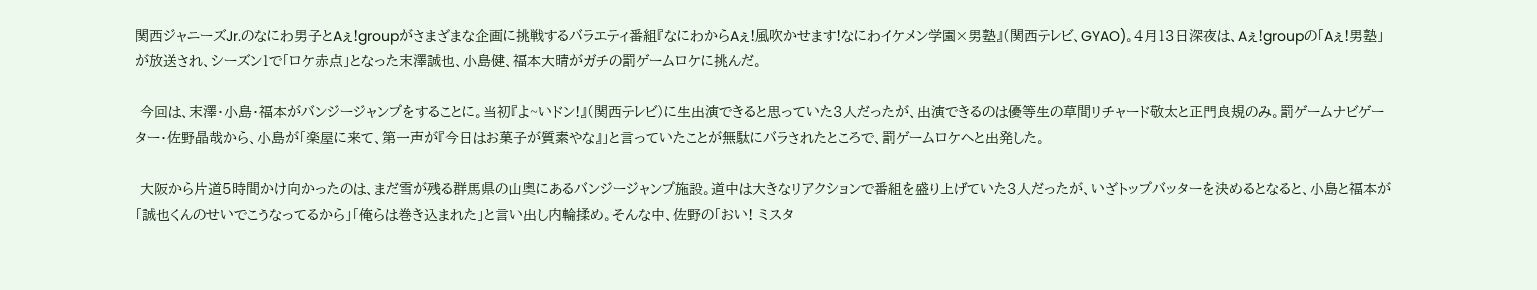関西ジャニーズJr.のなにわ男子とAぇ!groupがさまざまな企画に挑戦するバラエティ番組『なにわからAぇ!風吹かせます!なにわイケメン学園×男塾』(関西テレビ、GYAO)。4月13日深夜は、Aぇ!groupの「Aぇ!男塾」が放送され、シーズン1で「ロケ赤点」となった末澤誠也、小島健、福本大晴がガチの罰ゲームロケに挑んだ。

 今回は、末澤・小島・福本がバンジージャンプをすることに。当初『よ~いドン!』(関西テレビ)に生出演できると思っていた3人だったが、出演できるのは優等生の草間リチャード敬太と正門良規のみ。罰ゲームナビゲーター・佐野晶哉から、小島が「楽屋に来て、第一声が『今日はお菓子が質素やな』」と言っていたことが無駄にバラされたところで、罰ゲームロケへと出発した。

 大阪から片道5時間かけ向かったのは、まだ雪が残る群馬県の山奥にあるバンジージャンプ施設。道中は大きなリアクションで番組を盛り上げていた3人だったが、いざトップバッターを決めるとなると、小島と福本が「誠也くんのせいでこうなってるから」「俺らは巻き込まれた」と言い出し内輪揉め。そんな中、佐野の「おい! ミスタ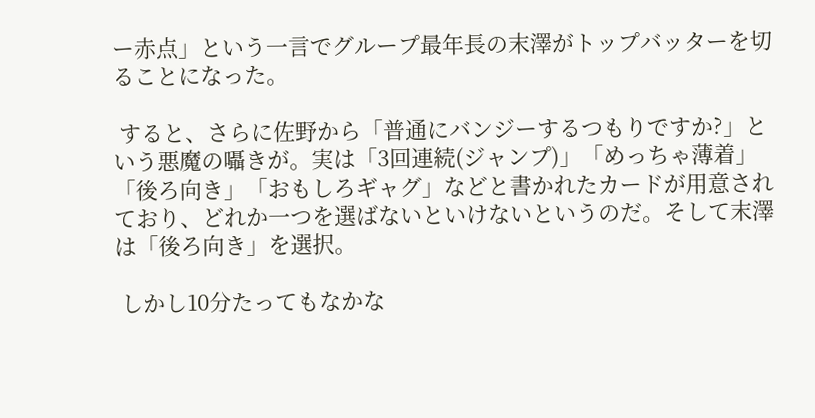ー赤点」という一言でグループ最年長の末澤がトップバッターを切ることになった。

 すると、さらに佐野から「普通にバンジーするつもりですか?」という悪魔の囁きが。実は「3回連続(ジャンプ)」「めっちゃ薄着」「後ろ向き」「おもしろギャグ」などと書かれたカードが用意されており、どれか一つを選ばないといけないというのだ。そして末澤は「後ろ向き」を選択。

 しかし10分たってもなかな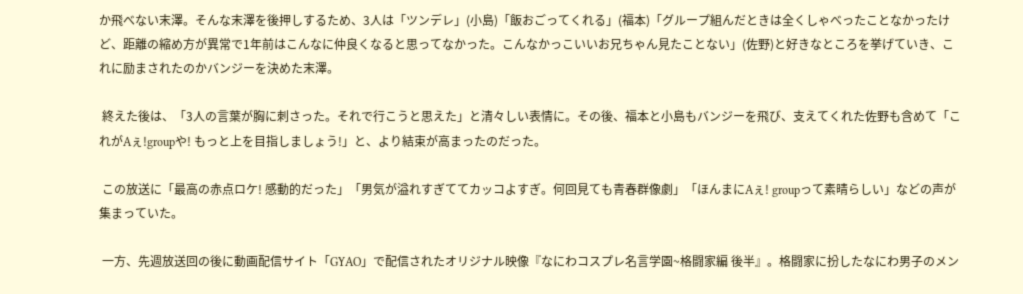か飛べない末澤。そんな末澤を後押しするため、3人は「ツンデレ」(小島)「飯おごってくれる」(福本)「グループ組んだときは全くしゃべったことなかったけど、距離の縮め方が異常で1年前はこんなに仲良くなると思ってなかった。こんなかっこいいお兄ちゃん見たことない」(佐野)と好きなところを挙げていき、これに励まされたのかバンジーを決めた末澤。

 終えた後は、「3人の言葉が胸に刺さった。それで行こうと思えた」と清々しい表情に。その後、福本と小島もバンジーを飛び、支えてくれた佐野も含めて「これがAぇ!groupや! もっと上を目指しましょう!」と、より結束が高まったのだった。

 この放送に「最高の赤点ロケ! 感動的だった」「男気が溢れすぎててカッコよすぎ。何回見ても青春群像劇」「ほんまにAぇ! groupって素晴らしい」などの声が集まっていた。

 一方、先週放送回の後に動画配信サイト「GYAO」で配信されたオリジナル映像『なにわコスプレ名言学園~格闘家編 後半』。格闘家に扮したなにわ男子のメン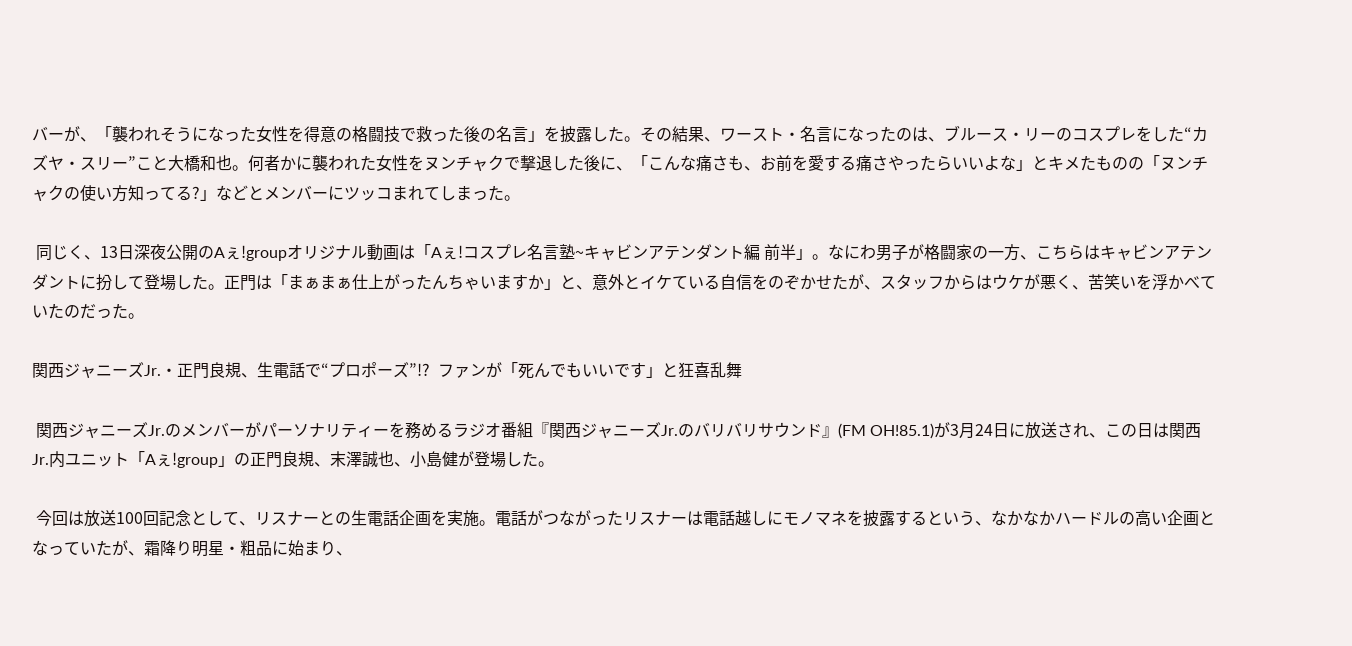バーが、「襲われそうになった女性を得意の格闘技で救った後の名言」を披露した。その結果、ワースト・名言になったのは、ブルース・リーのコスプレをした“カズヤ・スリー”こと大橋和也。何者かに襲われた女性をヌンチャクで撃退した後に、「こんな痛さも、お前を愛する痛さやったらいいよな」とキメたものの「ヌンチャクの使い方知ってる?」などとメンバーにツッコまれてしまった。

 同じく、13日深夜公開のAぇ!groupオリジナル動画は「Aぇ!コスプレ名言塾~キャビンアテンダント編 前半」。なにわ男子が格闘家の一方、こちらはキャビンアテンダントに扮して登場した。正門は「まぁまぁ仕上がったんちゃいますか」と、意外とイケている自信をのぞかせたが、スタッフからはウケが悪く、苦笑いを浮かべていたのだった。

関西ジャニーズJr.・正門良規、生電話で“プロポーズ”!?  ファンが「死んでもいいです」と狂喜乱舞

 関西ジャニーズJr.のメンバーがパーソナリティーを務めるラジオ番組『関西ジャニーズJr.のバリバリサウンド』(FM OH!85.1)が3月24日に放送され、この日は関西Jr.内ユニット「Aぇ!group」の正門良規、末澤誠也、小島健が登場した。

 今回は放送100回記念として、リスナーとの生電話企画を実施。電話がつながったリスナーは電話越しにモノマネを披露するという、なかなかハードルの高い企画となっていたが、霜降り明星・粗品に始まり、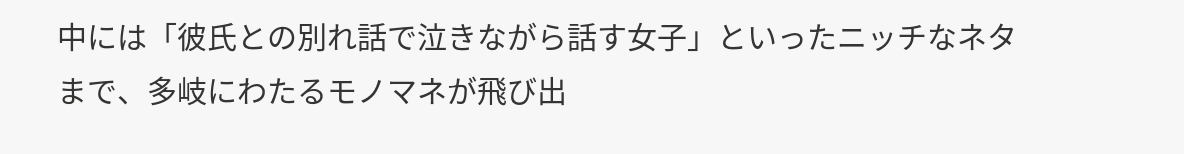中には「彼氏との別れ話で泣きながら話す女子」といったニッチなネタまで、多岐にわたるモノマネが飛び出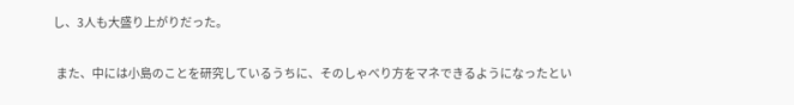し、3人も大盛り上がりだった。

 また、中には小島のことを研究しているうちに、そのしゃべり方をマネできるようになったとい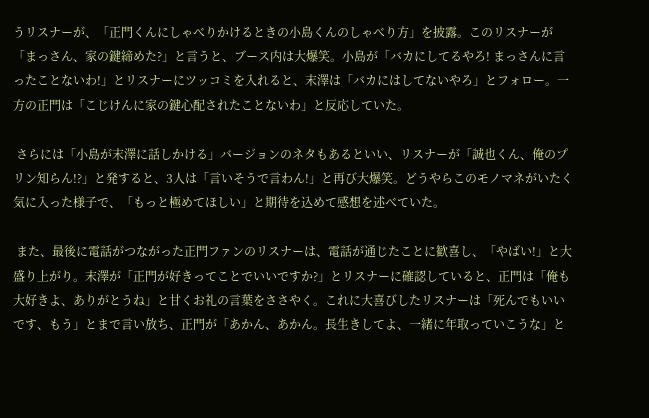うリスナーが、「正門くんにしゃべりかけるときの小島くんのしゃべり方」を披露。このリスナーが「まっさん、家の鍵締めた?」と言うと、ブース内は大爆笑。小島が「バカにしてるやろ! まっさんに言ったことないわ!」とリスナーにツッコミを入れると、末澤は「バカにはしてないやろ」とフォロー。一方の正門は「こじけんに家の鍵心配されたことないわ」と反応していた。

 さらには「小島が末澤に話しかける」バージョンのネタもあるといい、リスナーが「誠也くん、俺のプリン知らん!?」と発すると、3人は「言いそうで言わん!」と再び大爆笑。どうやらこのモノマネがいたく気に入った様子で、「もっと極めてほしい」と期待を込めて感想を述べていた。

 また、最後に電話がつながった正門ファンのリスナーは、電話が通じたことに歓喜し、「やばい!」と大盛り上がり。末澤が「正門が好きってことでいいですか?」とリスナーに確認していると、正門は「俺も大好きよ、ありがとうね」と甘くお礼の言葉をささやく。これに大喜びしたリスナーは「死んでもいいです、もう」とまで言い放ち、正門が「あかん、あかん。長生きしてよ、一緒に年取っていこうな」と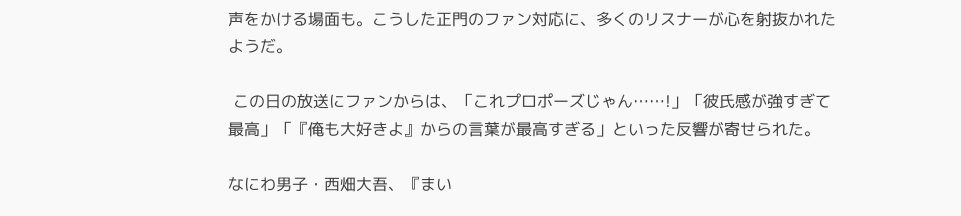声をかける場面も。こうした正門のファン対応に、多くのリスナーが心を射抜かれたようだ。

 この日の放送にファンからは、「これプロポーズじゃん……!」「彼氏感が強すぎて最高」「『俺も大好きよ』からの言葉が最高すぎる」といった反響が寄せられた。

なにわ男子・西畑大吾、『まい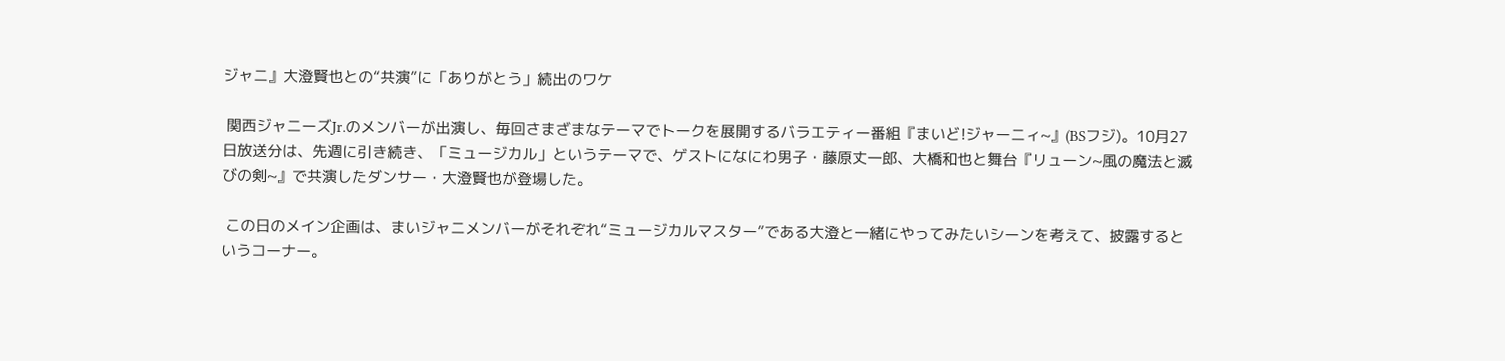ジャニ』大澄賢也との“共演”に「ありがとう」続出のワケ

 関西ジャニーズJr.のメンバーが出演し、毎回さまざまなテーマでトークを展開するバラエティー番組『まいど!ジャーニィ~』(BSフジ)。10月27日放送分は、先週に引き続き、「ミュージカル」というテーマで、ゲストになにわ男子・藤原丈一郎、大橋和也と舞台『リューン~風の魔法と滅びの剣~』で共演したダンサー・大澄賢也が登場した。

 この日のメイン企画は、まいジャニメンバーがそれぞれ“ミュージカルマスター”である大澄と一緒にやってみたいシーンを考えて、披露するというコーナー。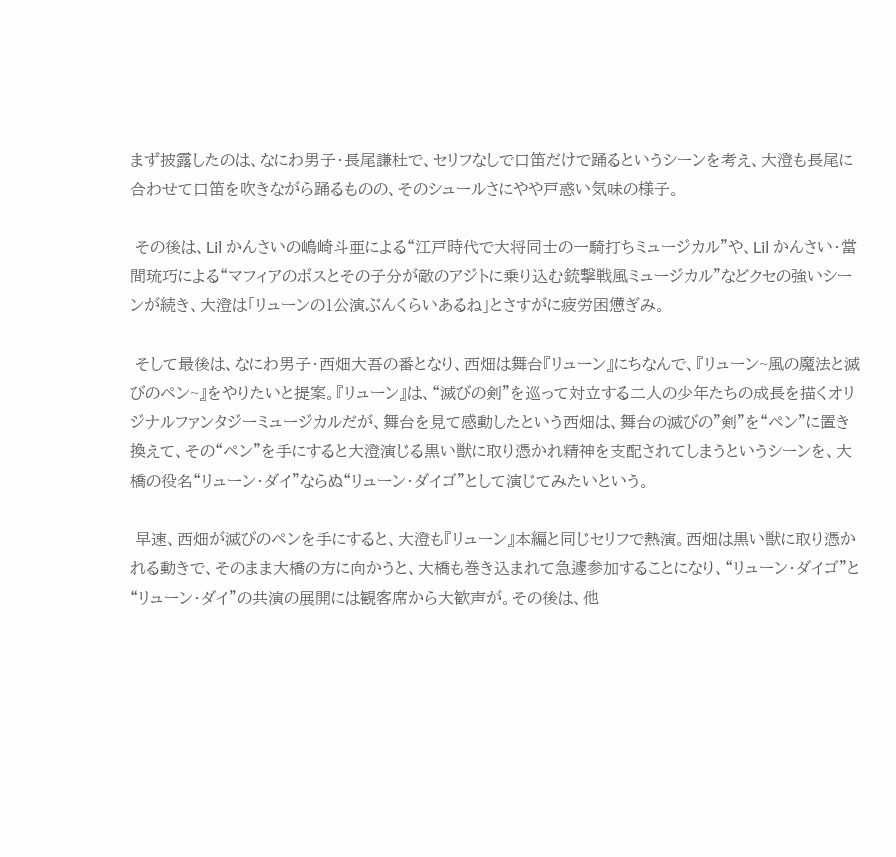まず披露したのは、なにわ男子・長尾謙杜で、セリフなしで口笛だけで踊るというシーンを考え、大澄も長尾に合わせて口笛を吹きながら踊るものの、そのシュールさにやや戸惑い気味の様子。

 その後は、Lil かんさいの嶋崎斗亜による“江戸時代で大将同士の一騎打ちミュージカル”や、Lil かんさい・當間琉巧による“マフィアのボスとその子分が敵のアジトに乗り込む銃撃戦風ミュージカル”などクセの強いシーンが続き、大澄は「リューンの1公演ぶんくらいあるね」とさすがに疲労困憊ぎみ。

 そして最後は、なにわ男子・西畑大吾の番となり、西畑は舞台『リューン』にちなんで、『リューン~風の魔法と滅びのペン~』をやりたいと提案。『リューン』は、“滅びの剣”を巡って対立する二人の少年たちの成長を描くオリジナルファンタジーミュージカルだが、舞台を見て感動したという西畑は、舞台の滅びの”剣”を“ペン”に置き換えて、その“ペン”を手にすると大澄演じる黒い獣に取り憑かれ精神を支配されてしまうというシーンを、大橋の役名“リューン・ダイ”ならぬ“リューン・ダイゴ”として演じてみたいという。

 早速、西畑が滅びのペンを手にすると、大澄も『リューン』本編と同じセリフで熱演。西畑は黒い獣に取り憑かれる動きで、そのまま大橋の方に向かうと、大橋も巻き込まれて急遽参加することになり、“リューン・ダイゴ”と“リューン・ダイ”の共演の展開には観客席から大歓声が。その後は、他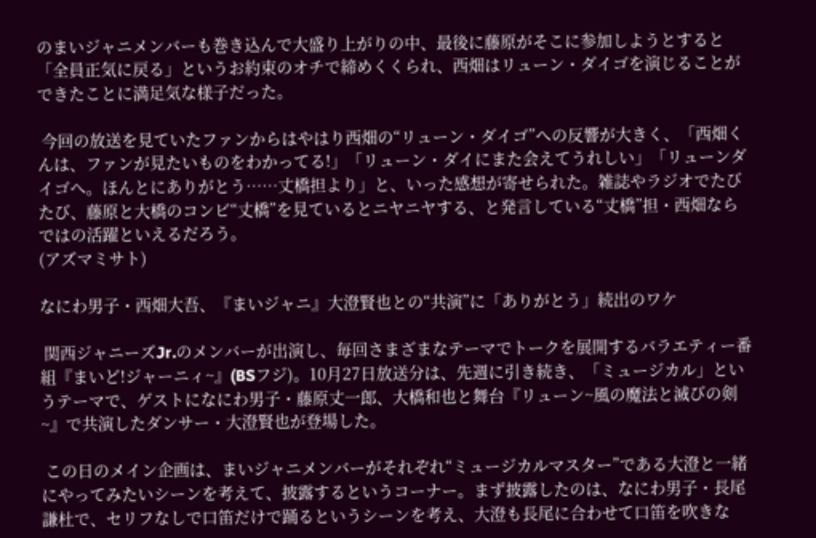のまいジャニメンバーも巻き込んで大盛り上がりの中、最後に藤原がそこに参加しようとすると「全員正気に戻る」というお約束のオチで締めくくられ、西畑はリューン・ダイゴを演じることができたことに満足気な様子だった。

 今回の放送を見ていたファンからはやはり西畑の“リューン・ダイゴ”への反響が大きく、「西畑くんは、ファンが見たいものをわかってる!」「リューン・ダイにまた会えてうれしい」「リューンダイゴへ。ほんとにありがとう……丈橋担より」と、いった感想が寄せられた。雑誌やラジオでたびたび、藤原と大橋のコンビ“丈橋”を見ているとニヤニヤする、と発言している“丈橋”担・西畑ならではの活躍といえるだろう。
(アズマミサト)

なにわ男子・西畑大吾、『まいジャニ』大澄賢也との“共演”に「ありがとう」続出のワケ

 関西ジャニーズJr.のメンバーが出演し、毎回さまざまなテーマでトークを展開するバラエティー番組『まいど!ジャーニィ~』(BSフジ)。10月27日放送分は、先週に引き続き、「ミュージカル」というテーマで、ゲストになにわ男子・藤原丈一郎、大橋和也と舞台『リューン~風の魔法と滅びの剣~』で共演したダンサー・大澄賢也が登場した。

 この日のメイン企画は、まいジャニメンバーがそれぞれ“ミュージカルマスター”である大澄と一緒にやってみたいシーンを考えて、披露するというコーナー。まず披露したのは、なにわ男子・長尾謙杜で、セリフなしで口笛だけで踊るというシーンを考え、大澄も長尾に合わせて口笛を吹きな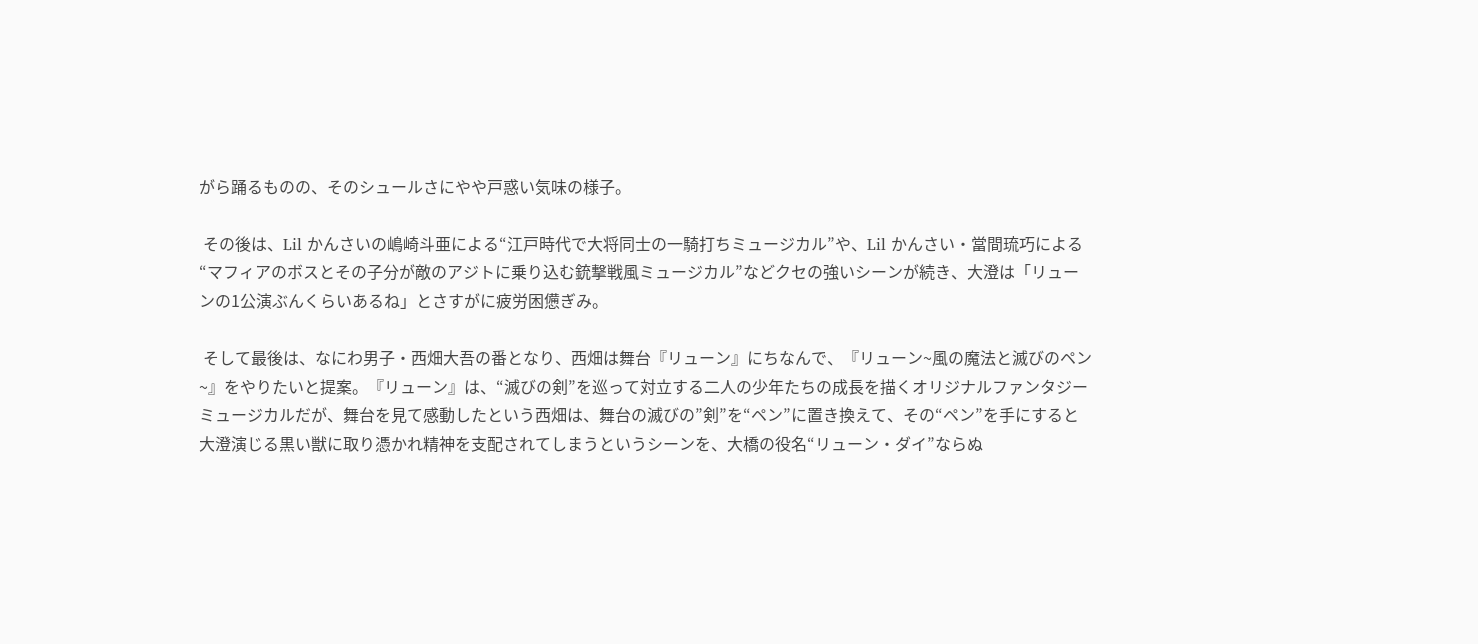がら踊るものの、そのシュールさにやや戸惑い気味の様子。

 その後は、Lil かんさいの嶋崎斗亜による“江戸時代で大将同士の一騎打ちミュージカル”や、Lil かんさい・當間琉巧による“マフィアのボスとその子分が敵のアジトに乗り込む銃撃戦風ミュージカル”などクセの強いシーンが続き、大澄は「リューンの1公演ぶんくらいあるね」とさすがに疲労困憊ぎみ。

 そして最後は、なにわ男子・西畑大吾の番となり、西畑は舞台『リューン』にちなんで、『リューン~風の魔法と滅びのペン~』をやりたいと提案。『リューン』は、“滅びの剣”を巡って対立する二人の少年たちの成長を描くオリジナルファンタジーミュージカルだが、舞台を見て感動したという西畑は、舞台の滅びの”剣”を“ペン”に置き換えて、その“ペン”を手にすると大澄演じる黒い獣に取り憑かれ精神を支配されてしまうというシーンを、大橋の役名“リューン・ダイ”ならぬ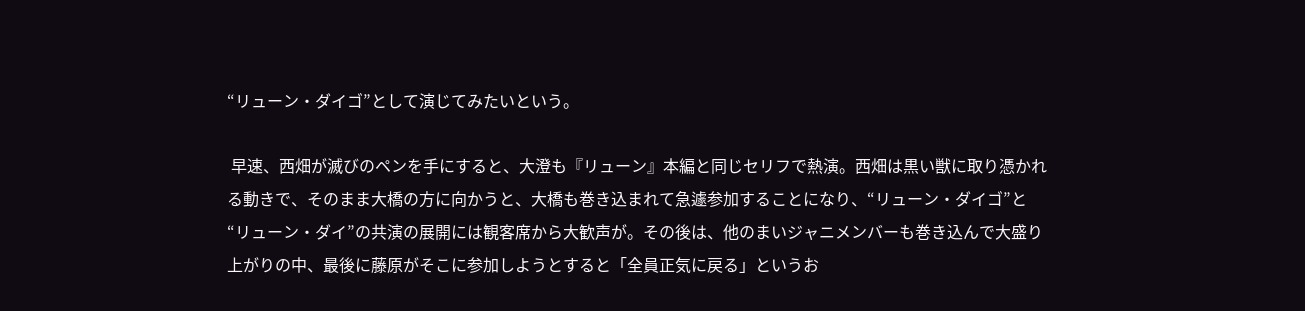“リューン・ダイゴ”として演じてみたいという。

 早速、西畑が滅びのペンを手にすると、大澄も『リューン』本編と同じセリフで熱演。西畑は黒い獣に取り憑かれる動きで、そのまま大橋の方に向かうと、大橋も巻き込まれて急遽参加することになり、“リューン・ダイゴ”と“リューン・ダイ”の共演の展開には観客席から大歓声が。その後は、他のまいジャニメンバーも巻き込んで大盛り上がりの中、最後に藤原がそこに参加しようとすると「全員正気に戻る」というお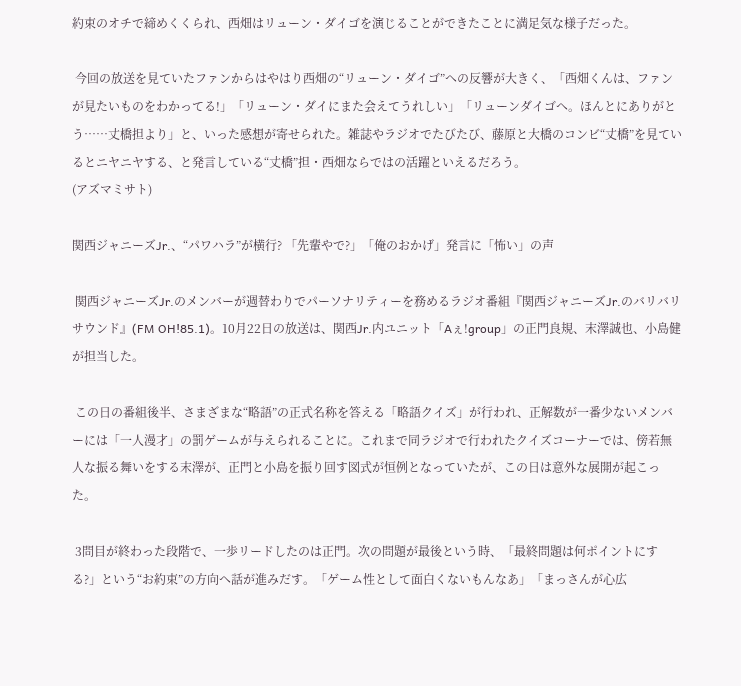約束のオチで締めくくられ、西畑はリューン・ダイゴを演じることができたことに満足気な様子だった。

 今回の放送を見ていたファンからはやはり西畑の“リューン・ダイゴ”への反響が大きく、「西畑くんは、ファンが見たいものをわかってる!」「リューン・ダイにまた会えてうれしい」「リューンダイゴへ。ほんとにありがとう……丈橋担より」と、いった感想が寄せられた。雑誌やラジオでたびたび、藤原と大橋のコンビ“丈橋”を見ているとニヤニヤする、と発言している“丈橋”担・西畑ならではの活躍といえるだろう。
(アズマミサト)

関西ジャニーズJr.、“パワハラ”が横行? 「先輩やで?」「俺のおかげ」発言に「怖い」の声

 関西ジャニーズJr.のメンバーが週替わりでパーソナリティーを務めるラジオ番組『関西ジャニーズJr.のバリバリサウンド』(FM OH!85.1)。10月22日の放送は、関西Jr.内ユニット「Aぇ!group」の正門良規、末澤誠也、小島健が担当した。

 この日の番組後半、さまざまな“略語”の正式名称を答える「略語クイズ」が行われ、正解数が一番少ないメンバーには「一人漫才」の罰ゲームが与えられることに。これまで同ラジオで行われたクイズコーナーでは、傍若無人な振る舞いをする末澤が、正門と小島を振り回す図式が恒例となっていたが、この日は意外な展開が起こった。

 3問目が終わった段階で、一歩リードしたのは正門。次の問題が最後という時、「最終問題は何ポイントにする?」という“お約束”の方向へ話が進みだす。「ゲーム性として面白くないもんなあ」「まっさんが心広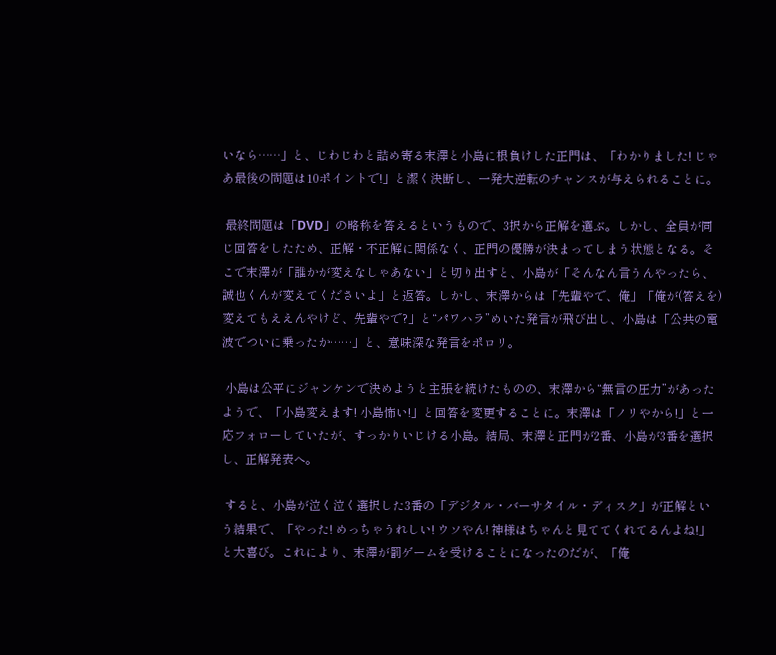いなら……」と、じわじわと詰め寄る末澤と小島に根負けした正門は、「わかりました! じゃあ最後の問題は10ポイントで!」と潔く決断し、一発大逆転のチャンスが与えられることに。

 最終問題は「DVD」の略称を答えるというもので、3択から正解を選ぶ。しかし、全員が同じ回答をしたため、正解・不正解に関係なく、正門の優勝が決まってしまう状態となる。そこで末澤が「誰かが変えなしゃあない」と切り出すと、小島が「そんなん言うんやったら、誠也くんが変えてくださいよ」と返答。しかし、末澤からは「先輩やで、俺」「俺が(答えを)変えてもええんやけど、先輩やで?」と“パワハラ”めいた発言が飛び出し、小島は「公共の電波でついに乗ったか……」と、意味深な発言をポロリ。

 小島は公平にジャンケンで決めようと主張を続けたものの、末澤から“無言の圧力”があったようで、「小島変えます! 小島怖い!」と回答を変更することに。末澤は「ノリやから!」と一応フォローしていたが、すっかりいじける小島。結局、末澤と正門が2番、小島が3番を選択し、正解発表へ。

 すると、小島が泣く泣く選択した3番の「デジタル・バーサタイル・ディスク」が正解という結果で、「やった! めっちゃうれしい! ウソやん! 神様はちゃんと見ててくれてるんよね!」と大喜び。これにより、末澤が罰ゲームを受けることになったのだが、「俺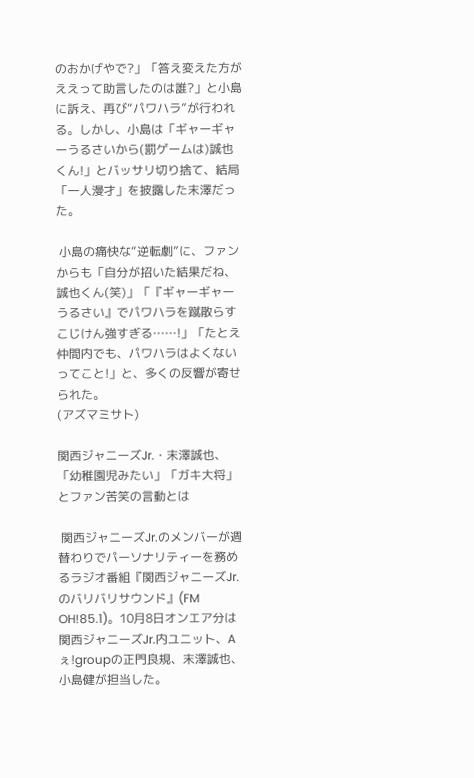のおかげやで?」「答え変えた方がええって助言したのは誰?」と小島に訴え、再び“パワハラ”が行われる。しかし、小島は「ギャーギャーうるさいから(罰ゲームは)誠也くん!」とバッサリ切り捨て、結局「一人漫才」を披露した末澤だった。

 小島の痛快な“逆転劇”に、ファンからも「自分が招いた結果だね、誠也くん(笑)」「『ギャーギャーうるさい』でパワハラを蹴散らすこじけん強すぎる……!」「たとえ仲間内でも、パワハラはよくないってこと!」と、多くの反響が寄せられた。
(アズマミサト)

関西ジャニーズJr.・末澤誠也、「幼稚園児みたい」「ガキ大将」とファン苦笑の言動とは

 関西ジャニーズJr.のメンバーが週替わりでパーソナリティーを務めるラジオ番組『関西ジャニーズJr.のバリバリサウンド』(FM OH!85.1)。10月8日オンエア分は関西ジャニーズJr.内ユニット、Aぇ!groupの正門良規、末澤誠也、小島健が担当した。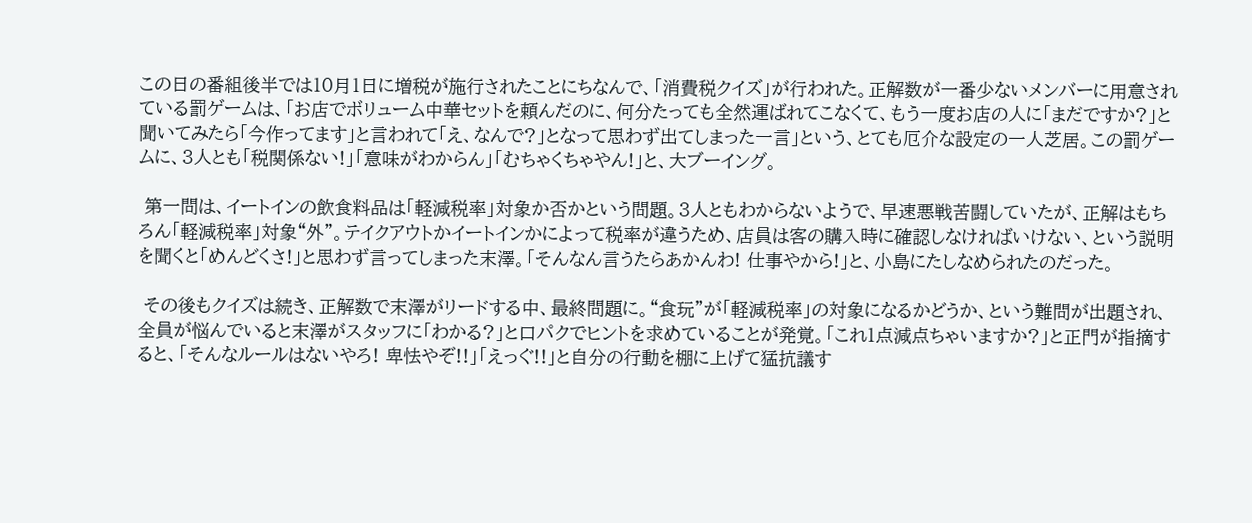この日の番組後半では10月1日に増税が施行されたことにちなんで、「消費税クイズ」が行われた。正解数が一番少ないメンバーに用意されている罰ゲームは、「お店でボリューム中華セットを頼んだのに、何分たっても全然運ばれてこなくて、もう一度お店の人に「まだですか?」と聞いてみたら「今作ってます」と言われて「え、なんで?」となって思わず出てしまった一言」という、とても厄介な設定の一人芝居。この罰ゲームに、3人とも「税関係ない!」「意味がわからん」「むちゃくちゃやん!」と、大ブーイング。

 第一問は、イートインの飲食料品は「軽減税率」対象か否かという問題。3人ともわからないようで、早速悪戦苦闘していたが、正解はもちろん「軽減税率」対象“外”。テイクアウトかイートインかによって税率が違うため、店員は客の購入時に確認しなければいけない、という説明を聞くと「めんどくさ!」と思わず言ってしまった末澤。「そんなん言うたらあかんわ! 仕事やから!」と、小島にたしなめられたのだった。

 その後もクイズは続き、正解数で末澤がリードする中、最終問題に。“食玩”が「軽減税率」の対象になるかどうか、という難問が出題され、全員が悩んでいると末澤がスタッフに「わかる?」と口パクでヒントを求めていることが発覚。「これ1点減点ちゃいますか?」と正門が指摘すると、「そんなルールはないやろ! 卑怯やぞ!!」「えっぐ!!」と自分の行動を棚に上げて猛抗議す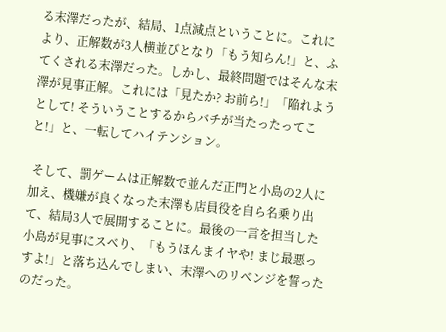る末澤だったが、結局、1点減点ということに。これにより、正解数が3人横並びとなり「もう知らん!」と、ふてくされる末澤だった。しかし、最終問題ではそんな末澤が見事正解。これには「見たか? お前ら!」「陥れようとして! そういうことするからバチが当たったってこと!」と、一転してハイテンション。

 そして、罰ゲームは正解数で並んだ正門と小島の2人に加え、機嫌が良くなった末澤も店員役を自ら名乗り出て、結局3人で展開することに。最後の一言を担当した小島が見事にスベり、「もうほんまイヤや! まじ最悪っすよ!」と落ち込んでしまい、末澤へのリベンジを誓ったのだった。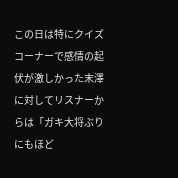この日は特にクイズコーナーで感情の起伏が激しかった末澤に対してリスナーからは「ガキ大将ぶりにもほど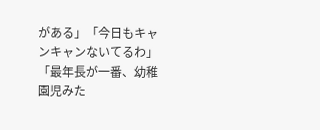がある」「今日もキャンキャンないてるわ」「最年長が一番、幼稚園児みた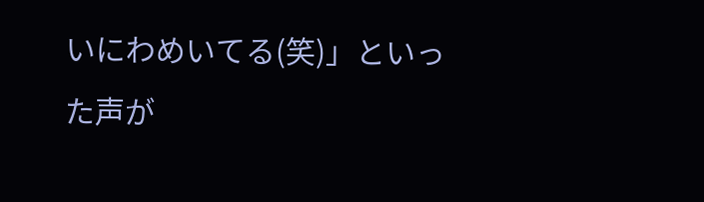いにわめいてる(笑)」といった声が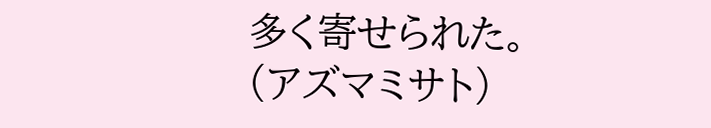多く寄せられた。
(アズマミサト)